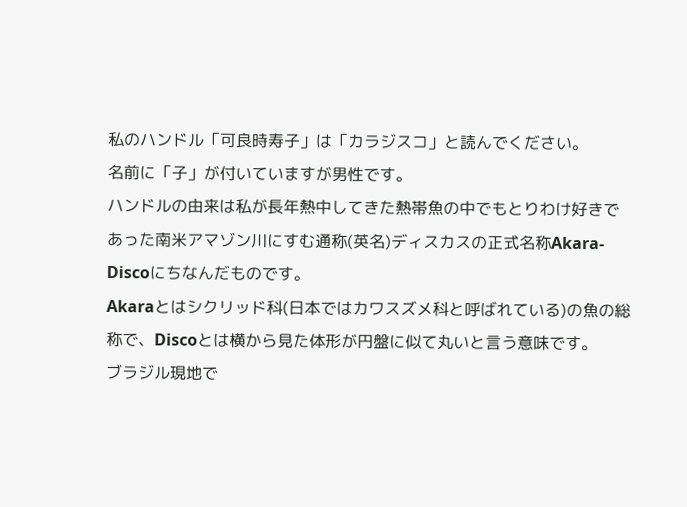私のハンドル「可良時寿子」は「カラジスコ」と読んでください。
名前に「子」が付いていますが男性です。
ハンドルの由来は私が長年熱中してきた熱帯魚の中でもとりわけ好きであった南米アマゾン川にすむ通称(英名)ディスカスの正式名称Akara-Discoにちなんだものです。
Akaraとはシクリッド科(日本ではカワスズメ科と呼ばれている)の魚の総称で、Discoとは横から見た体形が円盤に似て丸いと言う意味です。
ブラジル現地で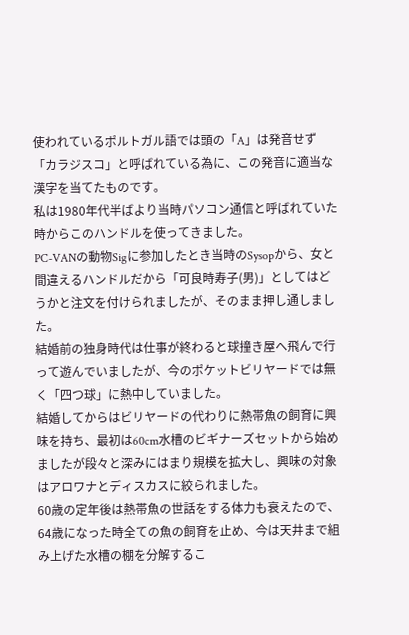使われているポルトガル語では頭の「A」は発音せず「カラジスコ」と呼ばれている為に、この発音に適当な漢字を当てたものです。
私は1980年代半ばより当時パソコン通信と呼ばれていた時からこのハンドルを使ってきました。
PC-VANの動物Sigに参加したとき当時のSysopから、女と間違えるハンドルだから「可良時寿子(男)」としてはどうかと注文を付けられましたが、そのまま押し通しました。
結婚前の独身時代は仕事が終わると球撞き屋へ飛んで行って遊んでいましたが、今のポケットビリヤードでは無く「四つ球」に熱中していました。
結婚してからはビリヤードの代わりに熱帯魚の飼育に興味を持ち、最初は60cm水槽のビギナーズセットから始めましたが段々と深みにはまり規模を拡大し、興味の対象はアロワナとディスカスに絞られました。
60歳の定年後は熱帯魚の世話をする体力も衰えたので、64歳になった時全ての魚の飼育を止め、今は天井まで組み上げた水槽の棚を分解するこ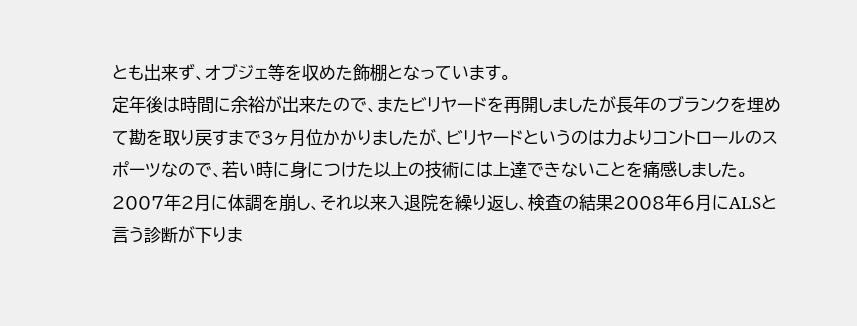とも出来ず、オブジェ等を収めた飾棚となっています。
定年後は時間に余裕が出来たので、またビリヤードを再開しましたが長年のブランクを埋めて勘を取り戻すまで3ヶ月位かかりましたが、ビリヤードというのは力よりコントロールのスポーツなので、若い時に身につけた以上の技術には上達できないことを痛感しました。
2007年2月に体調を崩し、それ以来入退院を繰り返し、検査の結果2008年6月にALSと言う診断が下りま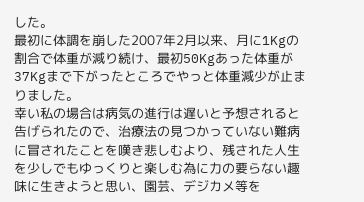した。
最初に体調を崩した2007年2月以来、月に1Kgの割合で体重が減り続け、最初50Kgあった体重が37Kgまで下がったところでやっと体重減少が止まりました。
幸い私の場合は病気の進行は遅いと予想されると告げられたので、治療法の見つかっていない難病に冒されたことを嘆き悲しむより、残された人生を少しでもゆっくりと楽しむ為に力の要らない趣味に生きようと思い、園芸、デジカメ等を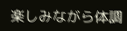楽しみながら体調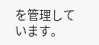を管理しています。